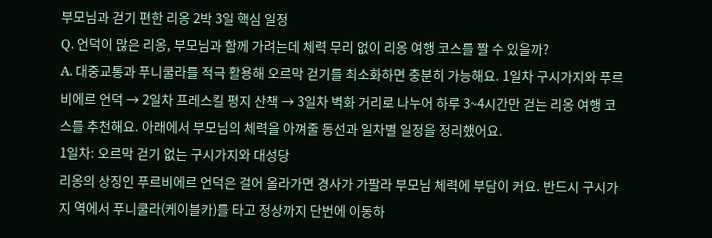부모님과 걷기 편한 리옹 2박 3일 핵심 일정
Q. 언덕이 많은 리옹, 부모님과 함께 가려는데 체력 무리 없이 리옹 여행 코스를 짤 수 있을까?
A. 대중교통과 푸니쿨라를 적극 활용해 오르막 걷기를 최소화하면 충분히 가능해요. 1일차 구시가지와 푸르비에르 언덕 → 2일차 프레스킬 평지 산책 → 3일차 벽화 거리로 나누어 하루 3~4시간만 걷는 리옹 여행 코스를 추천해요. 아래에서 부모님의 체력을 아껴줄 동선과 일차별 일정을 정리했어요.
1일차: 오르막 걷기 없는 구시가지와 대성당
리옹의 상징인 푸르비에르 언덕은 걸어 올라가면 경사가 가팔라 부모님 체력에 부담이 커요. 반드시 구시가지 역에서 푸니쿨라(케이블카)를 타고 정상까지 단번에 이동하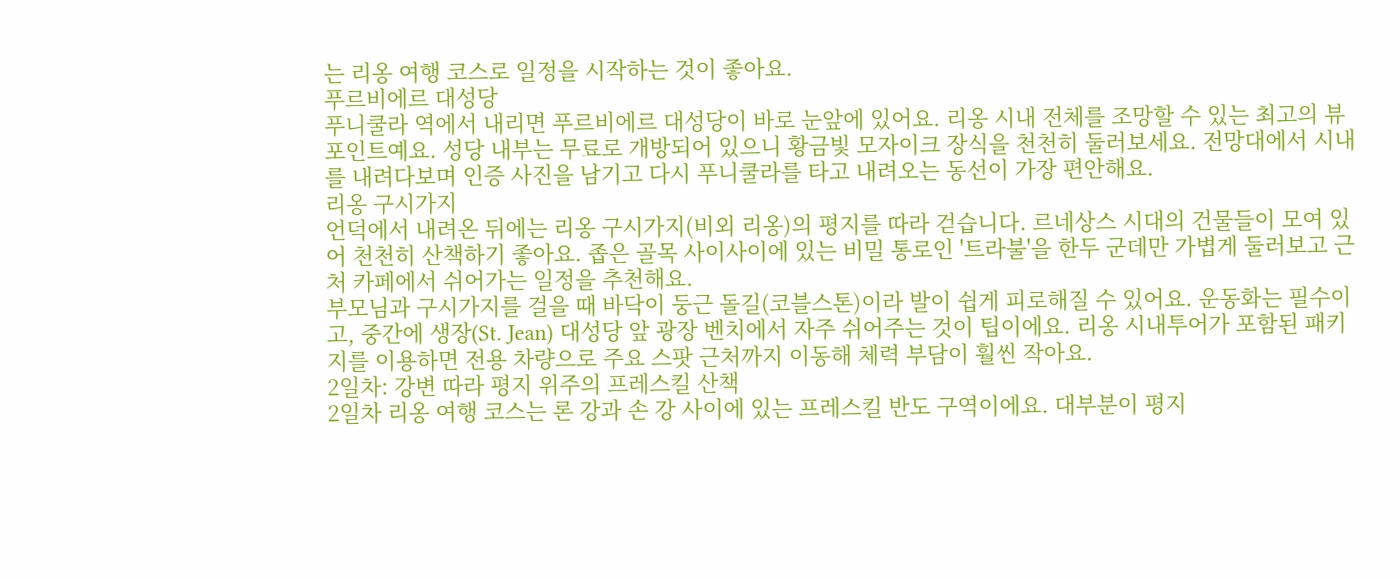는 리옹 여행 코스로 일정을 시작하는 것이 좋아요.
푸르비에르 대성당
푸니쿨라 역에서 내리면 푸르비에르 대성당이 바로 눈앞에 있어요. 리옹 시내 전체를 조망할 수 있는 최고의 뷰포인트예요. 성당 내부는 무료로 개방되어 있으니 황금빛 모자이크 장식을 천천히 둘러보세요. 전망대에서 시내를 내려다보며 인증 사진을 남기고 다시 푸니쿨라를 타고 내려오는 동선이 가장 편안해요.
리옹 구시가지
언덕에서 내려온 뒤에는 리옹 구시가지(비외 리옹)의 평지를 따라 걷습니다. 르네상스 시대의 건물들이 모여 있어 천천히 산책하기 좋아요. 좁은 골목 사이사이에 있는 비밀 통로인 '트라불'을 한두 군데만 가볍게 둘러보고 근처 카페에서 쉬어가는 일정을 추천해요.
부모님과 구시가지를 걸을 때 바닥이 둥근 돌길(코블스톤)이라 발이 쉽게 피로해질 수 있어요. 운동화는 필수이고, 중간에 생장(St. Jean) 대성당 앞 광장 벤치에서 자주 쉬어주는 것이 팁이에요. 리옹 시내투어가 포함된 패키지를 이용하면 전용 차량으로 주요 스팟 근처까지 이동해 체력 부담이 훨씬 작아요.
2일차: 강변 따라 평지 위주의 프레스킬 산책
2일차 리옹 여행 코스는 론 강과 손 강 사이에 있는 프레스킬 반도 구역이에요. 대부분이 평지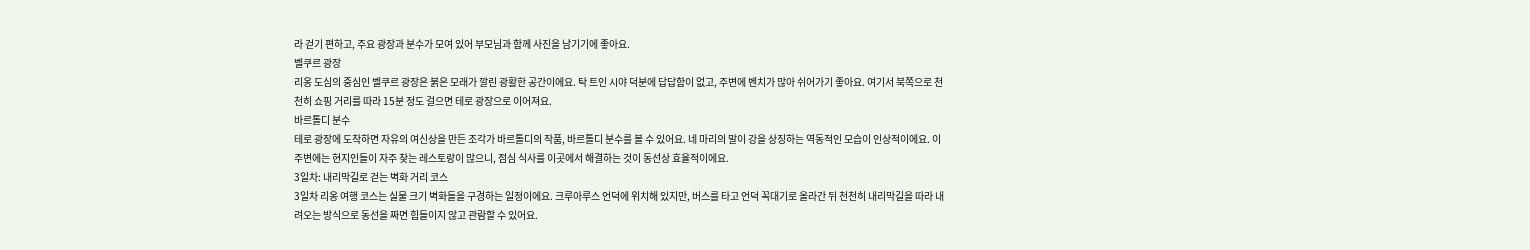라 걷기 편하고, 주요 광장과 분수가 모여 있어 부모님과 함께 사진을 남기기에 좋아요.
벨쿠르 광장
리옹 도심의 중심인 벨쿠르 광장은 붉은 모래가 깔린 광활한 공간이에요. 탁 트인 시야 덕분에 답답함이 없고, 주변에 벤치가 많아 쉬어가기 좋아요. 여기서 북쪽으로 천천히 쇼핑 거리를 따라 15분 정도 걸으면 테로 광장으로 이어져요.
바르톨디 분수
테로 광장에 도착하면 자유의 여신상을 만든 조각가 바르톨디의 작품, 바르톨디 분수를 볼 수 있어요. 네 마리의 말이 강을 상징하는 역동적인 모습이 인상적이에요. 이 주변에는 현지인들이 자주 찾는 레스토랑이 많으니, 점심 식사를 이곳에서 해결하는 것이 동선상 효율적이에요.
3일차: 내리막길로 걷는 벽화 거리 코스
3일차 리옹 여행 코스는 실물 크기 벽화들을 구경하는 일정이에요. 크루아루스 언덕에 위치해 있지만, 버스를 타고 언덕 꼭대기로 올라간 뒤 천천히 내리막길을 따라 내려오는 방식으로 동선을 짜면 힘들이지 않고 관람할 수 있어요.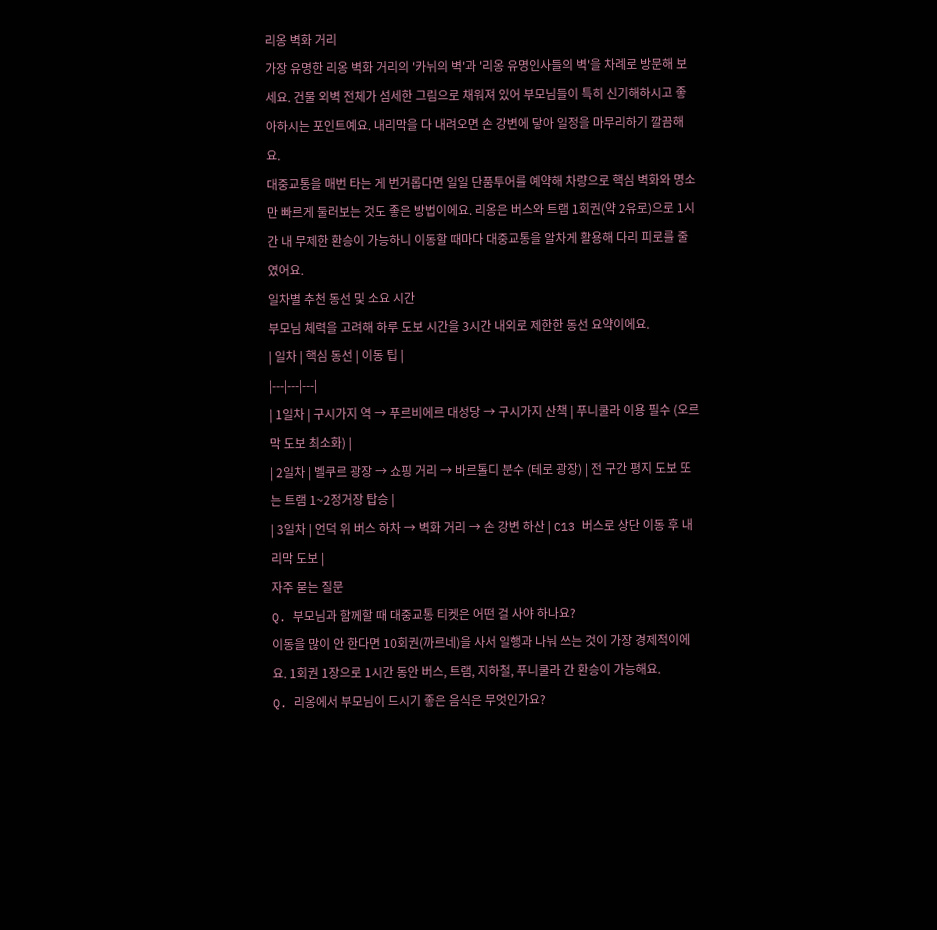리옹 벽화 거리
가장 유명한 리옹 벽화 거리의 '카뉘의 벽'과 '리옹 유명인사들의 벽'을 차례로 방문해 보세요. 건물 외벽 전체가 섬세한 그림으로 채워져 있어 부모님들이 특히 신기해하시고 좋아하시는 포인트예요. 내리막을 다 내려오면 손 강변에 닿아 일정을 마무리하기 깔끔해요.
대중교통을 매번 타는 게 번거롭다면 일일 단품투어를 예약해 차량으로 핵심 벽화와 명소만 빠르게 둘러보는 것도 좋은 방법이에요. 리옹은 버스와 트램 1회권(약 2유로)으로 1시간 내 무제한 환승이 가능하니 이동할 때마다 대중교통을 알차게 활용해 다리 피로를 줄였어요.
일차별 추천 동선 및 소요 시간
부모님 체력을 고려해 하루 도보 시간을 3시간 내외로 제한한 동선 요약이에요.
| 일차 | 핵심 동선 | 이동 팁 |
|---|---|---|
| 1일차 | 구시가지 역 → 푸르비에르 대성당 → 구시가지 산책 | 푸니쿨라 이용 필수 (오르막 도보 최소화) |
| 2일차 | 벨쿠르 광장 → 쇼핑 거리 → 바르톨디 분수 (테로 광장) | 전 구간 평지 도보 또는 트램 1~2정거장 탑승 |
| 3일차 | 언덕 위 버스 하차 → 벽화 거리 → 손 강변 하산 | C13 버스로 상단 이동 후 내리막 도보 |
자주 묻는 질문
Q. 부모님과 함께할 때 대중교통 티켓은 어떤 걸 사야 하나요?
이동을 많이 안 한다면 10회권(까르네)을 사서 일행과 나눠 쓰는 것이 가장 경제적이에요. 1회권 1장으로 1시간 동안 버스, 트램, 지하철, 푸니쿨라 간 환승이 가능해요.
Q. 리옹에서 부모님이 드시기 좋은 음식은 무엇인가요?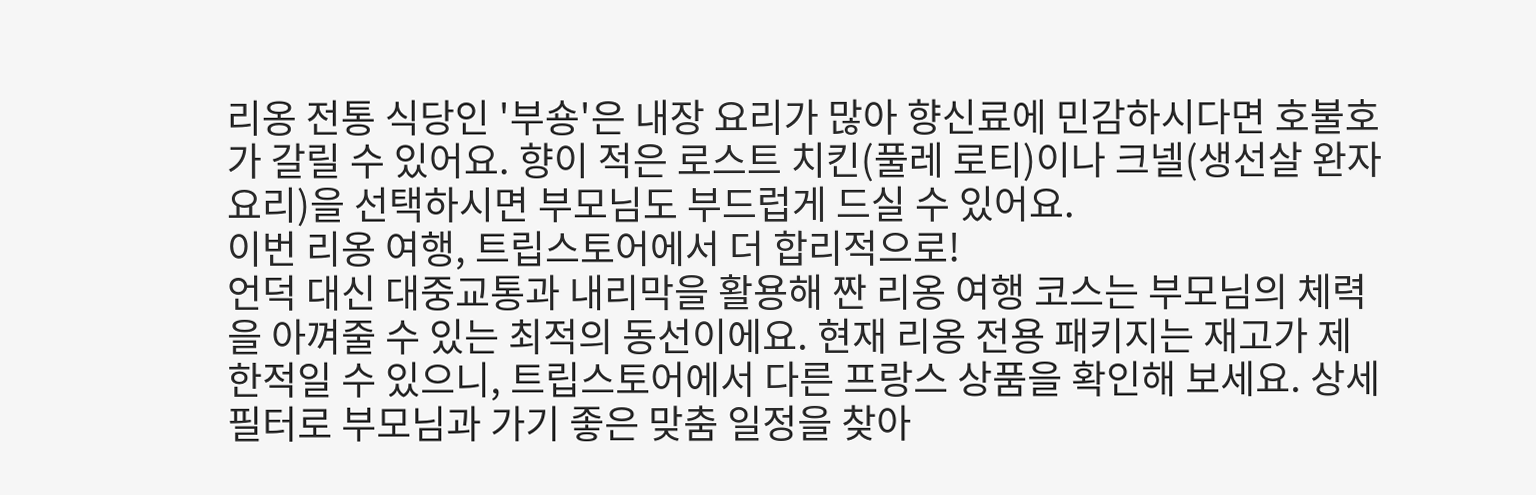리옹 전통 식당인 '부숑'은 내장 요리가 많아 향신료에 민감하시다면 호불호가 갈릴 수 있어요. 향이 적은 로스트 치킨(풀레 로티)이나 크넬(생선살 완자 요리)을 선택하시면 부모님도 부드럽게 드실 수 있어요.
이번 리옹 여행, 트립스토어에서 더 합리적으로!
언덕 대신 대중교통과 내리막을 활용해 짠 리옹 여행 코스는 부모님의 체력을 아껴줄 수 있는 최적의 동선이에요. 현재 리옹 전용 패키지는 재고가 제한적일 수 있으니, 트립스토어에서 다른 프랑스 상품을 확인해 보세요. 상세 필터로 부모님과 가기 좋은 맞춤 일정을 찾아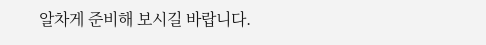알차게 준비해 보시길 바랍니다.